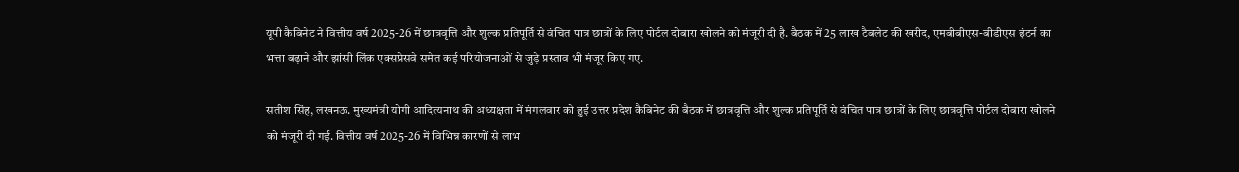यूपी कैबिनेट ने वित्तीय वर्ष 2025-26 में छात्रवृत्ति और शुल्क प्रतिपूर्ति से वंचित पात्र छात्रों के लिए पोर्टल दोबारा खोलने को मंजूरी दी है. बैठक में 25 लाख टैबलेट की खरीद, एमबीबीएस-बीडीएस इंटर्न का भत्ता बढ़ाने और झांसी लिंक एक्सप्रेसवे समेत कई परियोजनाओं से जुड़े प्रस्ताव भी मंजूर किए गए.

सतीश सिंह, लखनऊ. मुख्यमंत्री योगी आदित्यनाथ की अध्यक्षता में मंगलवार को हुई उत्तर प्रदेश कैबिनेट की बैठक में छात्रवृत्ति और शुल्क प्रतिपूर्ति से वंचित पात्र छात्रों के लिए छात्रवृत्ति पोर्टल दोबारा खोलने को मंजूरी दी गई. वित्तीय वर्ष 2025-26 में विभिन्न कारणों से लाभ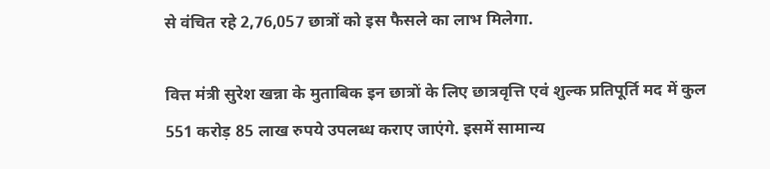से वंचित रहे 2,76,057 छात्रों को इस फैसले का लाभ मिलेगा.

वित्त मंत्री सुरेश खन्ना के मुताबिक इन छात्रों के लिए छात्रवृत्ति एवं शुल्क प्रतिपूर्ति मद में कुल 551 करोड़ 85 लाख रुपये उपलब्ध कराए जाएंगे. इसमें सामान्य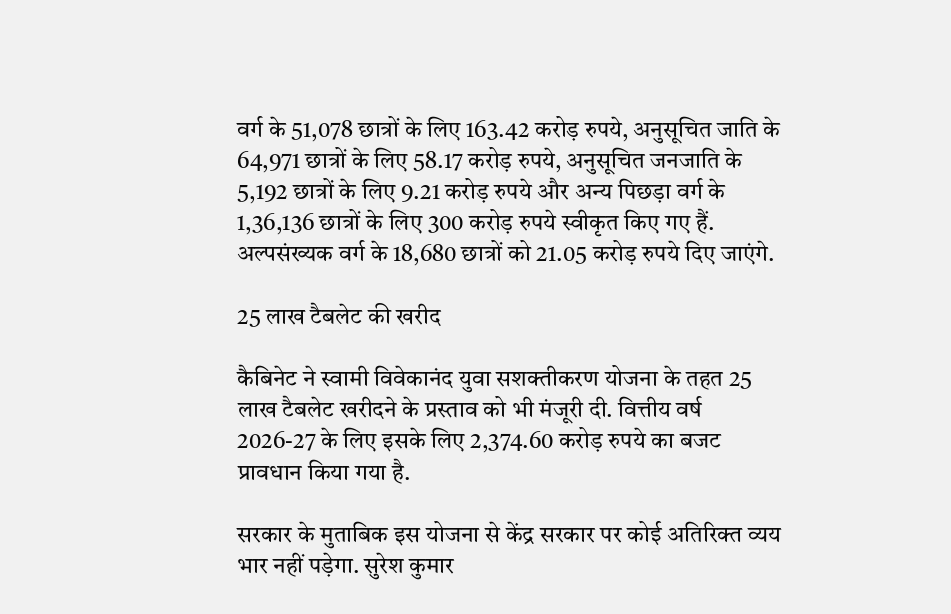वर्ग के 51,078 छात्रों के लिए 163.42 करोड़ रुपये, अनुसूचित जाति के 64,971 छात्रों के लिए 58.17 करोड़ रुपये, अनुसूचित जनजाति के 5,192 छात्रों के लिए 9.21 करोड़ रुपये और अन्य पिछड़ा वर्ग के 1,36,136 छात्रों के लिए 300 करोड़ रुपये स्वीकृत किए गए हैं. अल्पसंख्यक वर्ग के 18,680 छात्रों को 21.05 करोड़ रुपये दिए जाएंगे.

25 लाख टैबलेट की खरीद

कैबिनेट ने स्वामी विवेकानंद युवा सशक्तीकरण योजना के तहत 25 लाख टैबलेट खरीदने के प्रस्ताव को भी मंजूरी दी. वित्तीय वर्ष 2026-27 के लिए इसके लिए 2,374.60 करोड़ रुपये का बजट प्रावधान किया गया है.

सरकार के मुताबिक इस योजना से केंद्र सरकार पर कोई अतिरिक्त व्यय भार नहीं पड़ेगा. सुरेश कुमार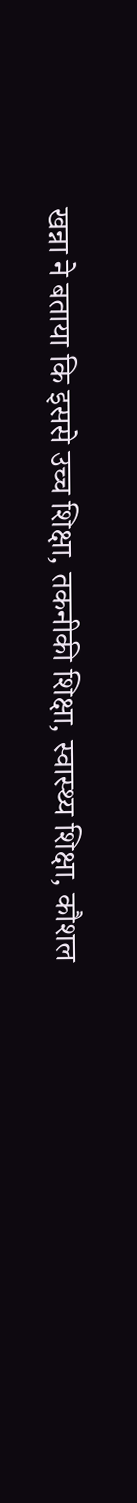खन्ना ने बताया कि इससे उच्च शिक्षा, तकनीकी शिक्षा, स्वास्थ्य शिक्षा, कौशल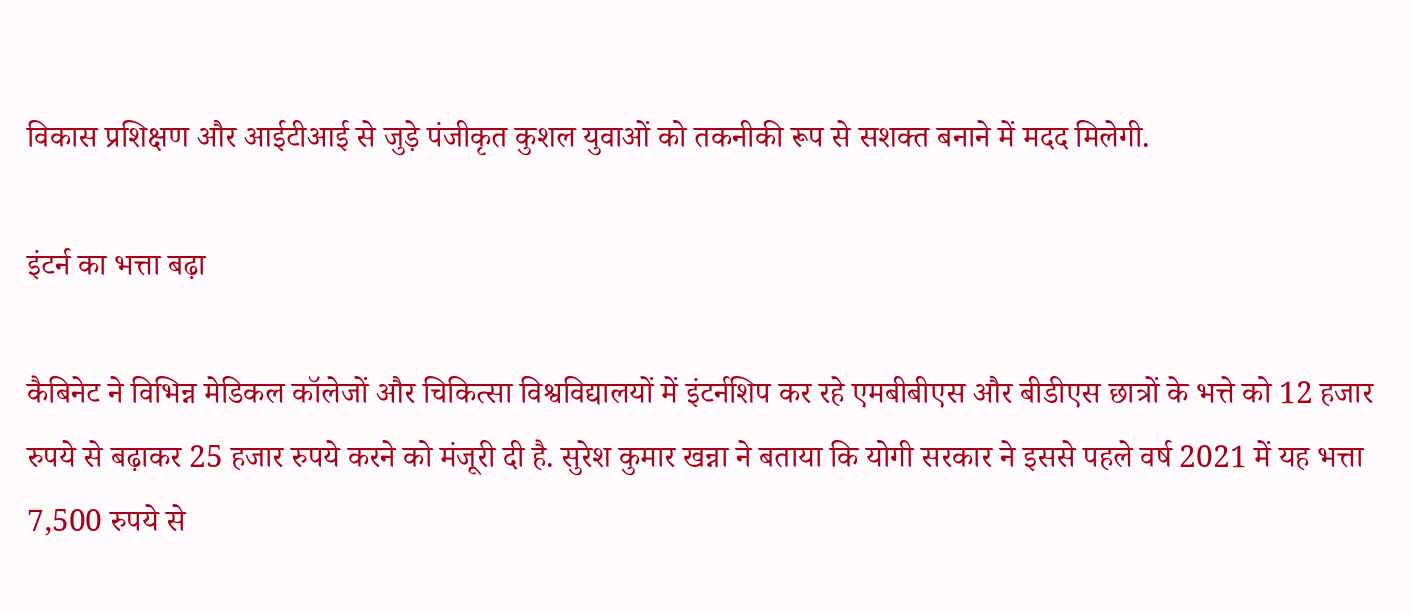विकास प्रशिक्षण और आईटीआई से जुड़े पंजीकृत कुशल युवाओं को तकनीकी रूप से सशक्त बनाने में मदद मिलेगी.

इंटर्न का भत्ता बढ़ा

कैबिनेट ने विभिन्न मेडिकल कॉलेजों और चिकित्सा विश्वविद्यालयों में इंटर्नशिप कर रहे एमबीबीएस और बीडीएस छात्रों के भत्ते को 12 हजार रुपये से बढ़ाकर 25 हजार रुपये करने को मंजूरी दी है. सुरेश कुमार खन्ना ने बताया कि योगी सरकार ने इससे पहले वर्ष 2021 में यह भत्ता 7,500 रुपये से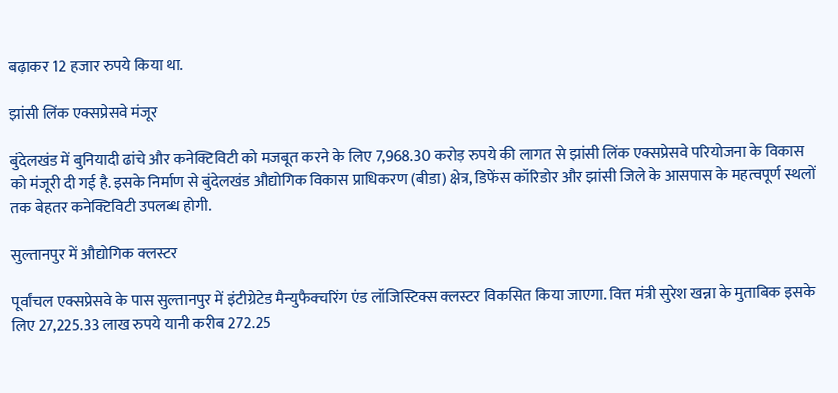बढ़ाकर 12 हजार रुपये किया था.

झांसी लिंक एक्सप्रेसवे मंजूर

बुंदेलखंड में बुनियादी ढांचे और कनेक्टिविटी को मजबूत करने के लिए 7,968.30 करोड़ रुपये की लागत से झांसी लिंक एक्सप्रेसवे परियोजना के विकास को मंजूरी दी गई है. इसके निर्माण से बुंदेलखंड औद्योगिक विकास प्राधिकरण (बीडा) क्षेत्र, डिफेंस कॉरिडोर और झांसी जिले के आसपास के महत्वपूर्ण स्थलों तक बेहतर कनेक्टिविटी उपलब्ध होगी.

सुल्तानपुर में औद्योगिक क्लस्टर

पूर्वांचल एक्सप्रेसवे के पास सुल्तानपुर में इंटीग्रेटेड मैन्युफैक्चरिंग एंड लॉजिस्टिक्स क्लस्टर विकसित किया जाएगा. वित्त मंत्री सुरेश खन्ना के मुताबिक इसके लिए 27,225.33 लाख रुपये यानी करीब 272.25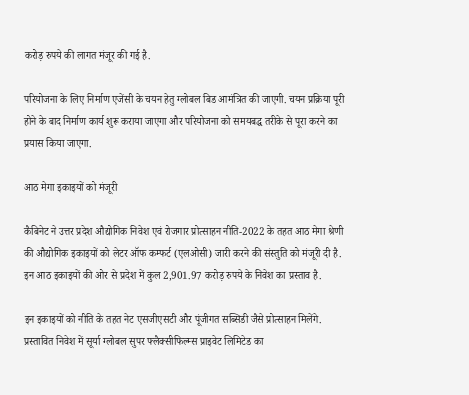करोड़ रुपये की लागत मंजूर की गई है.

परियोजना के लिए निर्माण एजेंसी के चयन हेतु ग्लोबल बिड आमंत्रित की जाएगी. चयन प्रक्रिया पूरी होने के बाद निर्माण कार्य शुरू कराया जाएगा और परियोजना को समयबद्ध तरीके से पूरा करने का प्रयास किया जाएगा.

आठ मेगा इकाइयों को मंजूरी

कैबिनेट ने उत्तर प्रदेश औद्योगिक निवेश एवं रोजगार प्रोत्साहन नीति-2022 के तहत आठ मेगा श्रेणी की औद्योगिक इकाइयों को लेटर ऑफ कम्फर्ट (एलओसी) जारी करने की संस्तुति को मंजूरी दी है. इन आठ इकाइयों की ओर से प्रदेश में कुल 2,901.97 करोड़ रुपये के निवेश का प्रस्ताव है.

इन इकाइयों को नीति के तहत नेट एसजीएसटी और पूंजीगत सब्सिडी जैसे प्रोत्साहन मिलेंगे. प्रस्तावित निवेश में सूर्या ग्लोबल सुपर फ्लैक्सीफिल्म्स प्राइवेट लिमिटेड का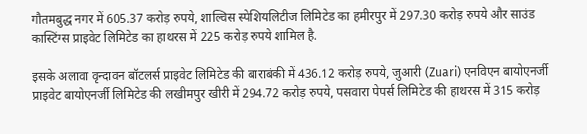गौतमबुद्ध नगर में 605.37 करोड़ रुपये, शाल्विस स्पेशियलिटीज लिमिटेड का हमीरपुर में 297.30 करोड़ रुपये और साउंड कास्टिंग्स प्राइवेट लिमिटेड का हाथरस में 225 करोड़ रुपये शामिल है.

इसके अलावा वृन्दावन बॉटलर्स प्राइवेट लिमिटेड की बाराबंकी में 436.12 करोड़ रुपये, जुआरी (Zuari) एनविएन बायोएनर्जी प्राइवेट बायोएनर्जी लिमिटेड की लखीमपुर खीरी में 294.72 करोड़ रुपये, पसवारा पेपर्स लिमिटेड की हाथरस में 315 करोड़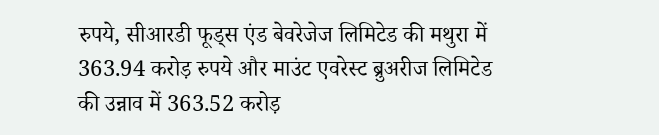रुपये, सीआरडी फूड्स एंड बेवरेजेज लिमिटेड की मथुरा में 363.94 करोड़ रुपये और माउंट एवरेस्ट ब्रुअरीज लिमिटेड की उन्नाव में 363.52 करोड़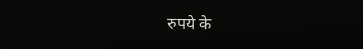रुपये के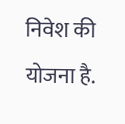निवेश की योजना है.